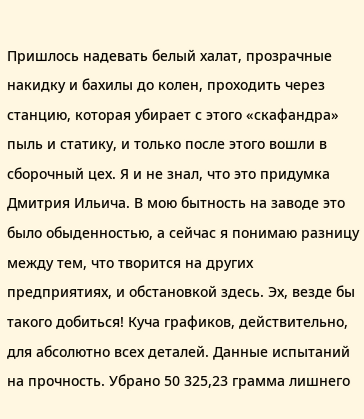Пришлось надевать белый халат, прозрачные накидку и бахилы до колен, проходить через станцию, которая убирает с этого «скафандра» пыль и статику, и только после этого вошли в сборочный цех. Я и не знал, что это придумка Дмитрия Ильича. В мою бытность на заводе это было обыденностью, а сейчас я понимаю разницу между тем, что творится на других предприятиях, и обстановкой здесь. Эх, везде бы такого добиться! Куча графиков, действительно, для абсолютно всех деталей. Данные испытаний на прочность. Убрано 50 325,23 грамма лишнего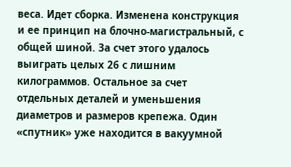веса. Идет сборка. Изменена конструкция и ее принцип на блочно-магистральный, с общей шиной. За счет этого удалось выиграть целых 26 с лишним килограммов. Остальное за счет отдельных деталей и уменьшения диаметров и размеров крепежа. Один «спутник» уже находится в вакуумной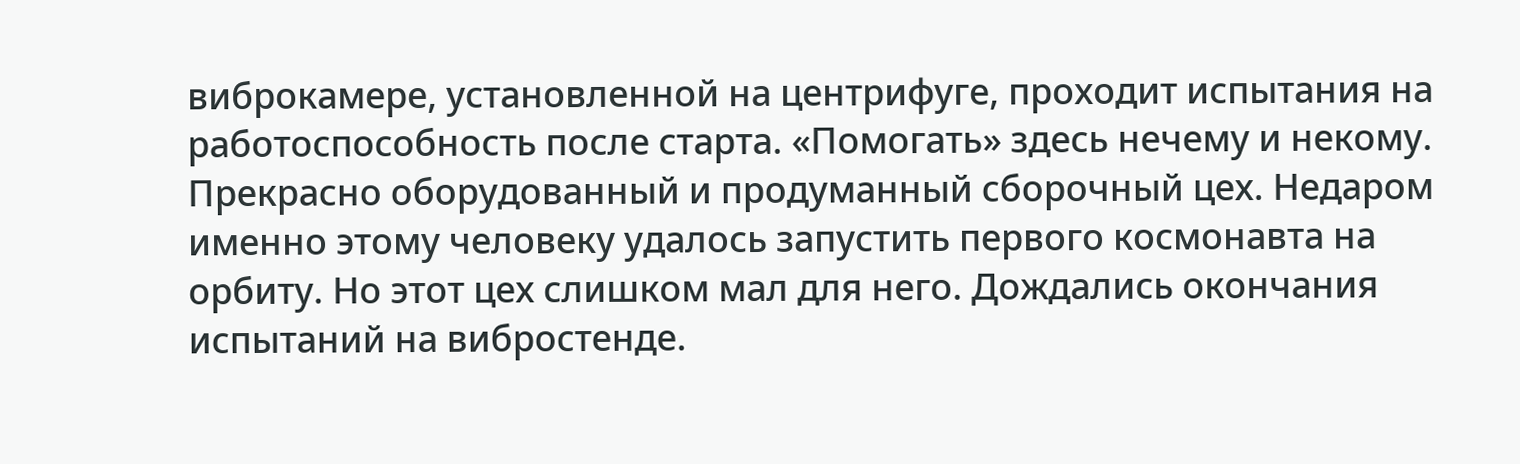виброкамере, установленной на центрифуге, проходит испытания на работоспособность после старта. «Помогать» здесь нечему и некому. Прекрасно оборудованный и продуманный сборочный цех. Недаром именно этому человеку удалось запустить первого космонавта на орбиту. Но этот цех слишком мал для него. Дождались окончания испытаний на вибростенде.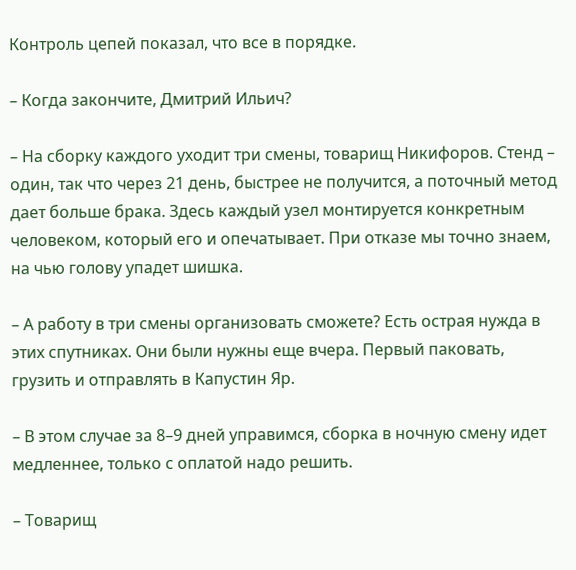Контроль цепей показал, что все в порядке.

– Когда закончите, Дмитрий Ильич?

– На сборку каждого уходит три смены, товарищ Никифоров. Стенд – один, так что через 21 день, быстрее не получится, а поточный метод дает больше брака. Здесь каждый узел монтируется конкретным человеком, который его и опечатывает. При отказе мы точно знаем, на чью голову упадет шишка.

– А работу в три смены организовать сможете? Есть острая нужда в этих спутниках. Они были нужны еще вчера. Первый паковать, грузить и отправлять в Капустин Яр.

– В этом случае за 8–9 дней управимся, сборка в ночную смену идет медленнее, только с оплатой надо решить.

– Товарищ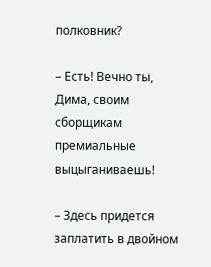полковник?

– Есть! Вечно ты, Дима, своим сборщикам премиальные выцыганиваешь!

– Здесь придется заплатить в двойном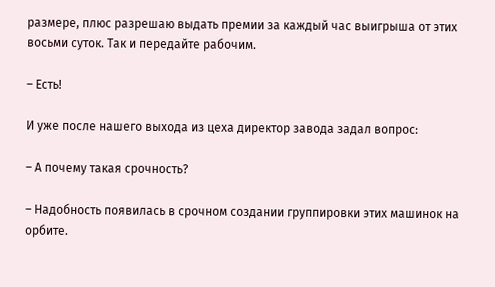размере, плюс разрешаю выдать премии за каждый час выигрыша от этих восьми суток. Так и передайте рабочим.

– Есть!

И уже после нашего выхода из цеха директор завода задал вопрос:

– А почему такая срочность?

– Надобность появилась в срочном создании группировки этих машинок на орбите.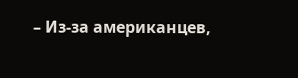– Из-за американцев,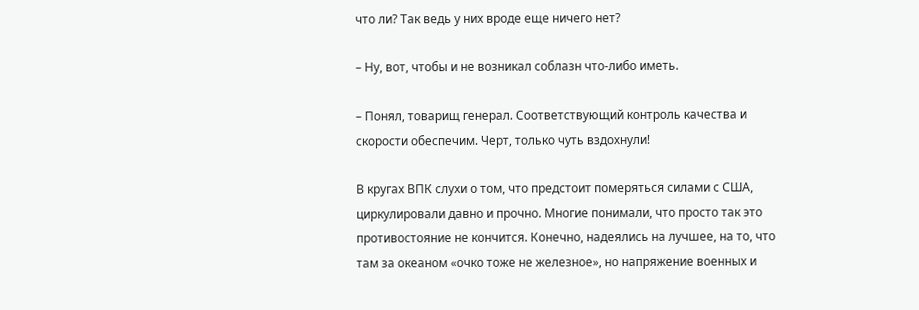что ли? Так ведь у них вроде еще ничего нет?

– Ну, вот, чтобы и не возникал соблазн что-либо иметь.

– Понял, товарищ генерал. Соответствующий контроль качества и скорости обеспечим. Черт, только чуть вздохнули!

В кругах ВПК слухи о том, что предстоит померяться силами с США, циркулировали давно и прочно. Многие понимали, что просто так это противостояние не кончится. Конечно, надеялись на лучшее, на то, что там за океаном «очко тоже не железное», но напряжение военных и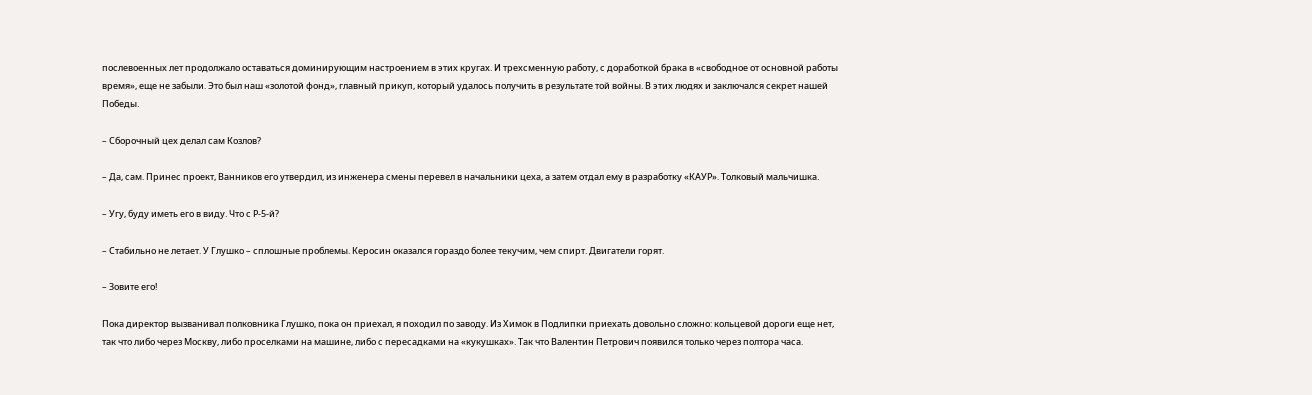послевоенных лет продолжало оставаться доминирующим настроением в этих кругах. И трехсменную работу, с доработкой брака в «свободное от основной работы время», еще не забыли. Это был наш «золотой фонд», главный прикуп, который удалось получить в результате той войны. В этих людях и заключался секрет нашей Победы.

– Сборочный цех делал сам Козлов?

– Да, сам. Принес проект, Ванников его утвердил, из инженера смены перевел в начальники цеха, а затем отдал ему в разработку «КАУР». Толковый мальчишка.

– Угу, буду иметь его в виду. Что с Р-5-й?

– Стабильно не летает. У Глушко – сплошные проблемы. Керосин оказался гораздо более текучим, чем спирт. Двигатели горят.

– Зовите его!

Пока директор вызванивал полковника Глушко, пока он приехал, я походил по заводу. Из Химок в Подлипки приехать довольно сложно: кольцевой дороги еще нет, так что либо через Москву, либо проселками на машине, либо с пересадками на «кукушках». Так что Валентин Петрович появился только через полтора часа.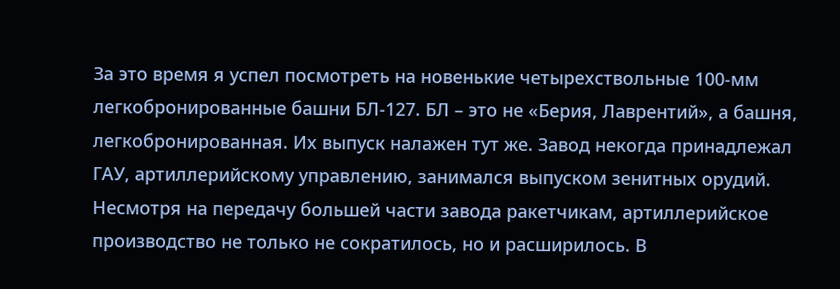За это время я успел посмотреть на новенькие четырехствольные 100-мм легкобронированные башни БЛ-127. БЛ – это не «Берия, Лаврентий», а башня, легкобронированная. Их выпуск налажен тут же. Завод некогда принадлежал ГАУ, артиллерийскому управлению, занимался выпуском зенитных орудий. Несмотря на передачу большей части завода ракетчикам, артиллерийское производство не только не сократилось, но и расширилось. В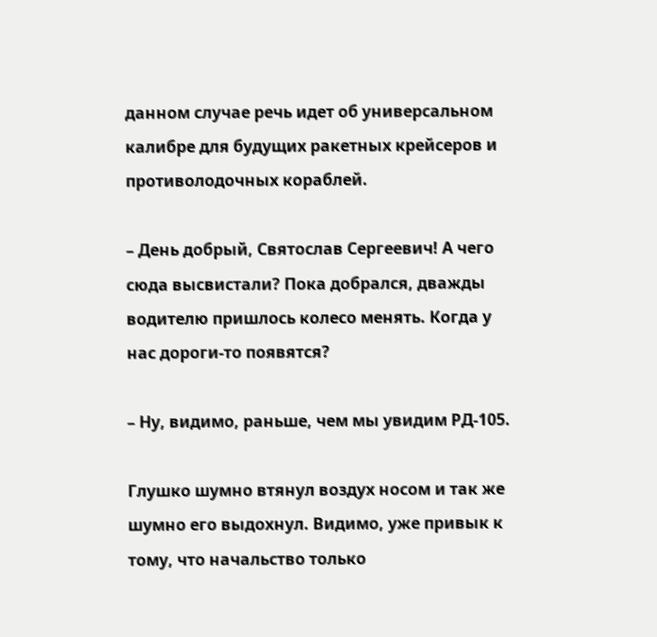данном случае речь идет об универсальном калибре для будущих ракетных крейсеров и противолодочных кораблей.

– День добрый, Святослав Сергеевич! А чего сюда высвистали? Пока добрался, дважды водителю пришлось колесо менять. Когда у нас дороги-то появятся?

– Ну, видимо, раньше, чем мы увидим РД-105.

Глушко шумно втянул воздух носом и так же шумно его выдохнул. Видимо, уже привык к тому, что начальство только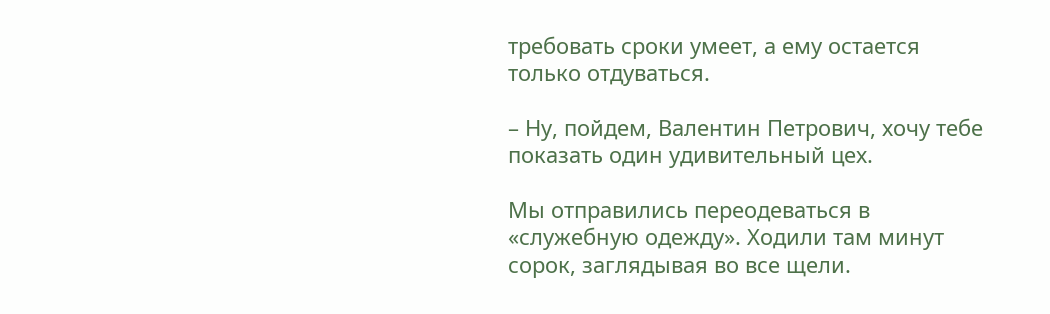требовать сроки умеет, а ему остается только отдуваться.

– Ну, пойдем, Валентин Петрович, хочу тебе показать один удивительный цех.

Мы отправились переодеваться в «служебную одежду». Ходили там минут сорок, заглядывая во все щели.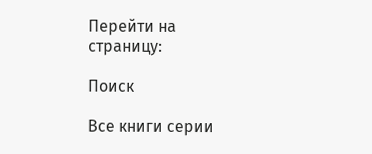Перейти на страницу:

Поиск

Все книги серии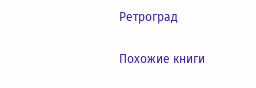Ретроград

Похожие книги